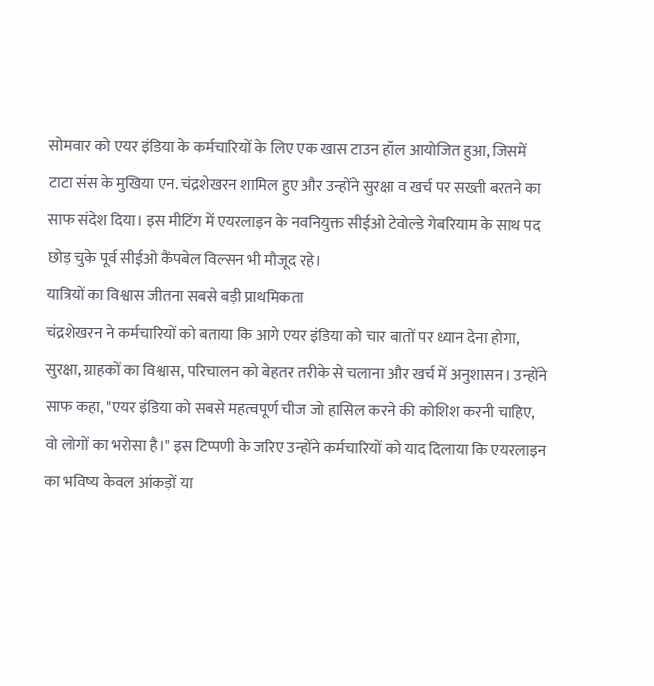सोमवार को एयर इंडिया के कर्मचारियों के लिए एक खास टाउन हॉल आयोजित हुआ, जिसमें टाटा संस के मुखिया एन. चंद्रशेखरन शामिल हुए और उन्होंने सुरक्षा व खर्च पर सख्ती बरतने का साफ संदेश दिया। इस मीटिंग में एयरलाइन के नवनियुक्त सीईओ टेवोल्डे गेबरियाम के साथ पद छोड़ चुके पूर्व सीईओ कैंपबेल विल्सन भी मौजूद रहे।
यात्रियों का विश्वास जीतना सबसे बड़ी प्राथमिकता
चंद्रशेखरन ने कर्मचारियों को बताया कि आगे एयर इंडिया को चार बातों पर ध्यान देना होगा, सुरक्षा, ग्राहकों का विश्वास, परिचालन को बेहतर तरीके से चलाना और खर्च में अनुशासन। उन्होंने साफ कहा, "एयर इंडिया को सबसे महत्वपूर्ण चीज जो हासिल करने की कोशिश करनी चाहिए, वो लोगों का भरोसा है।" इस टिप्पणी के जरिए उन्होंने कर्मचारियों को याद दिलाया कि एयरलाइन का भविष्य केवल आंकड़ों या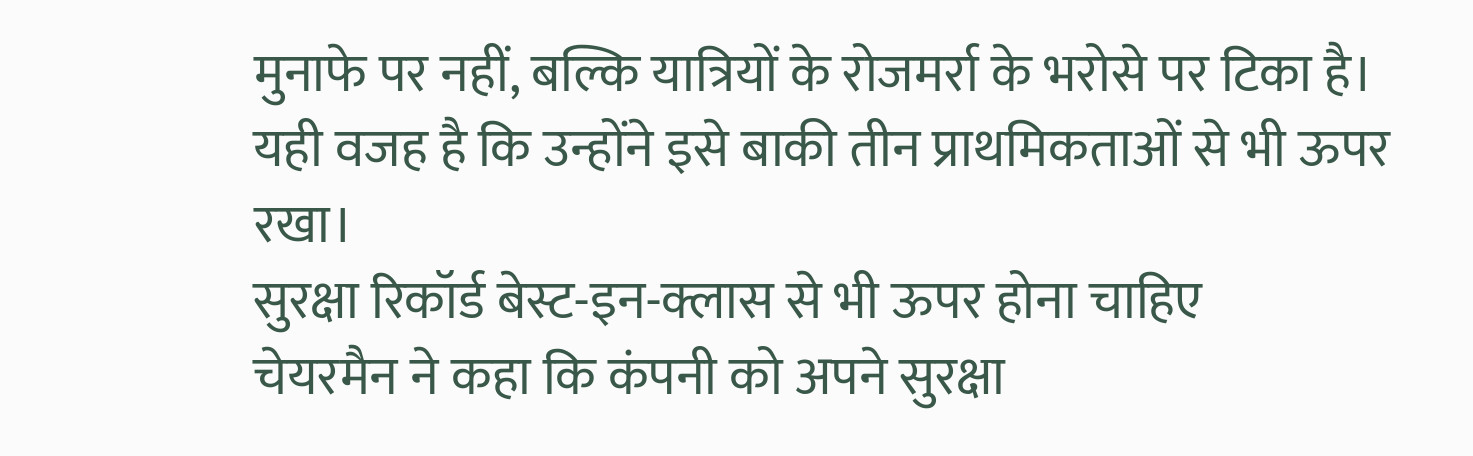मुनाफे पर नहीं, बल्कि यात्रियों के रोजमर्रा के भरोसे पर टिका है। यही वजह है कि उन्होंने इसे बाकी तीन प्राथमिकताओं से भी ऊपर रखा।
सुरक्षा रिकॉर्ड बेस्ट-इन-क्लास से भी ऊपर होना चाहिए
चेयरमैन ने कहा कि कंपनी को अपने सुरक्षा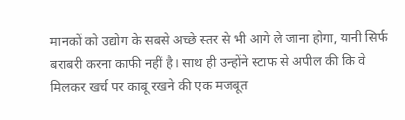मानकों को उद्योग के सबसे अच्छे स्तर से भी आगे ले जाना होगा, यानी सिर्फ बराबरी करना काफी नहीं है। साथ ही उन्होंने स्टाफ से अपील की कि वे मिलकर खर्च पर काबू रखने की एक मजबूत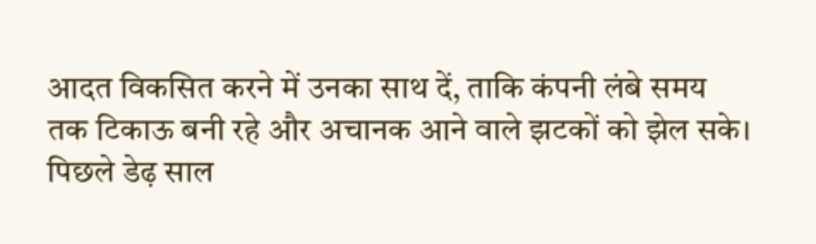आदत विकसित करने में उनका साथ दें, ताकि कंपनी लंबे समय तक टिकाऊ बनी रहे और अचानक आने वाले झटकों को झेल सके।
पिछले डेढ़ साल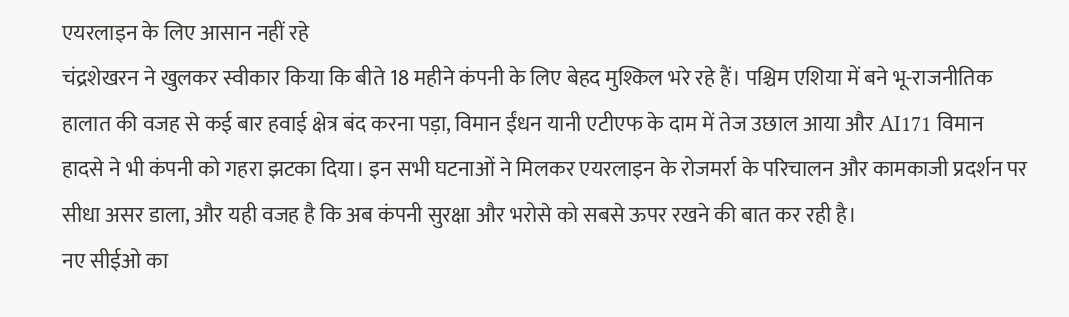एयरलाइन के लिए आसान नहीं रहे
चंद्रशेखरन ने खुलकर स्वीकार किया कि बीते 18 महीने कंपनी के लिए बेहद मुश्किल भरे रहे हैं। पश्चिम एशिया में बने भू-राजनीतिक हालात की वजह से कई बार हवाई क्षेत्र बंद करना पड़ा, विमान ईंधन यानी एटीएफ के दाम में तेज उछाल आया और AI171 विमान हादसे ने भी कंपनी को गहरा झटका दिया। इन सभी घटनाओं ने मिलकर एयरलाइन के रोजमर्रा के परिचालन और कामकाजी प्रदर्शन पर सीधा असर डाला, और यही वजह है कि अब कंपनी सुरक्षा और भरोसे को सबसे ऊपर रखने की बात कर रही है।
नए सीईओ का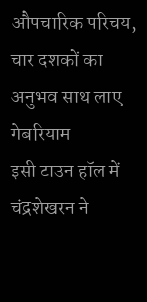औपचारिक परिचय, चार दशकों का अनुभव साथ लाए गेबरियाम
इसी टाउन हॉल में चंद्रशेखरन ने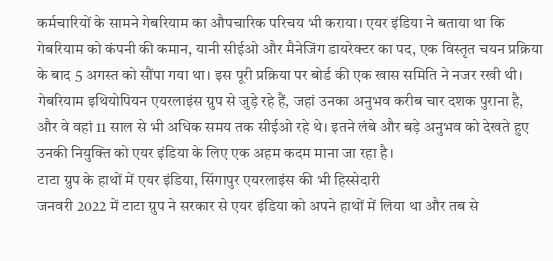कर्मचारियों के सामने गेबरियाम का औपचारिक परिचय भी कराया। एयर इंडिया ने बताया था कि गेबरियाम को कंपनी की कमान, यानी सीईओ और मैनेजिंग डायरेक्टर का पद, एक विस्तृत चयन प्रक्रिया के बाद 5 अगस्त को सौंपा गया था। इस पूरी प्रक्रिया पर बोर्ड की एक खास समिति ने नजर रखी थी। गेबरियाम इथियोपियन एयरलाइंस ग्रुप से जुड़े रहे हैं, जहां उनका अनुभव करीब चार दशक पुराना है, और वे वहां 11 साल से भी अधिक समय तक सीईओ रहे थे। इतने लंबे और बड़े अनुभव को देखते हुए उनकी नियुक्ति को एयर इंडिया के लिए एक अहम कदम माना जा रहा है।
टाटा ग्रुप के हाथों में एयर इंडिया, सिंगापुर एयरलाइंस की भी हिस्सेदारी
जनवरी 2022 में टाटा ग्रुप ने सरकार से एयर इंडिया को अपने हाथों में लिया था और तब से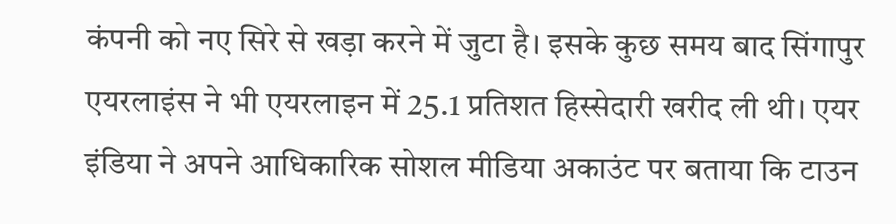कंपनी को नए सिरे से खड़ा करने में जुटा है। इसके कुछ समय बाद सिंगापुर एयरलाइंस ने भी एयरलाइन में 25.1 प्रतिशत हिस्सेदारी खरीद ली थी। एयर इंडिया ने अपने आधिकारिक सोशल मीडिया अकाउंट पर बताया कि टाउन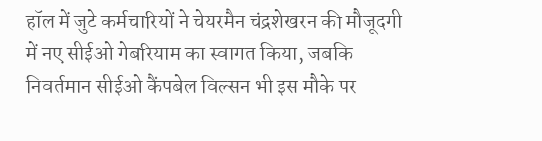हॉल में जुटे कर्मचारियों ने चेयरमैन चंद्रशेखरन की मौजूदगी में नए सीईओ गेबरियाम का स्वागत किया, जबकि निवर्तमान सीईओ कैंपबेल विल्सन भी इस मौके पर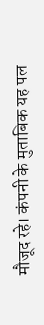मौजूद रहे। कंपनी के मुताबिक यह पल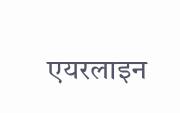एयरलाइन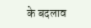के बदलाव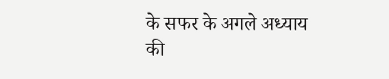के सफर के अगले अध्याय की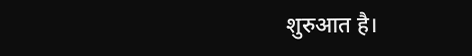शुरुआत है।